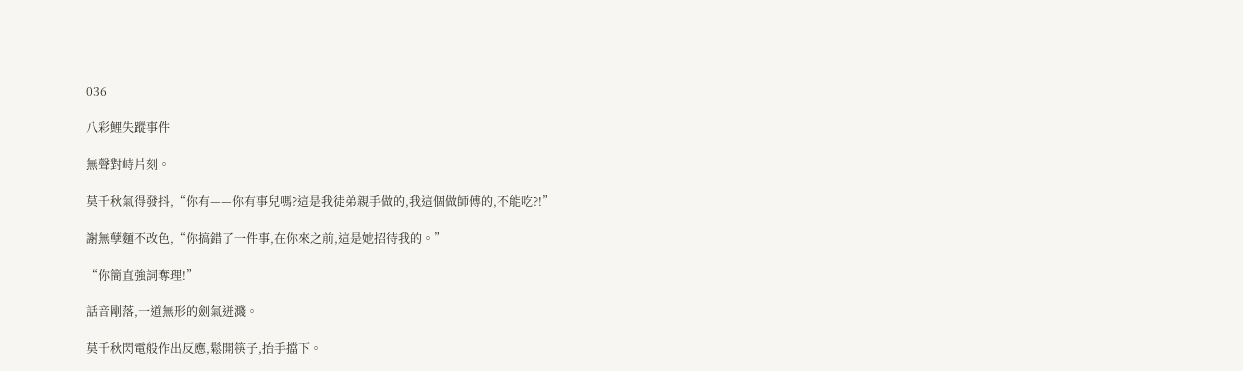036

八彩鯉失蹤事件

無聲對峙片刻。

莫千秋氣得發抖,“你有——你有事兒嗎?這是我徒弟親手做的,我這個做師傅的,不能吃?!”

謝無孽麵不改色,“你搞錯了一件事,在你來之前,這是她招待我的。”

“你簡直強詞奪理!”

話音剛落,一道無形的劍氣迸濺。

莫千秋閃電般作出反應,鬆開筷子,抬手擋下。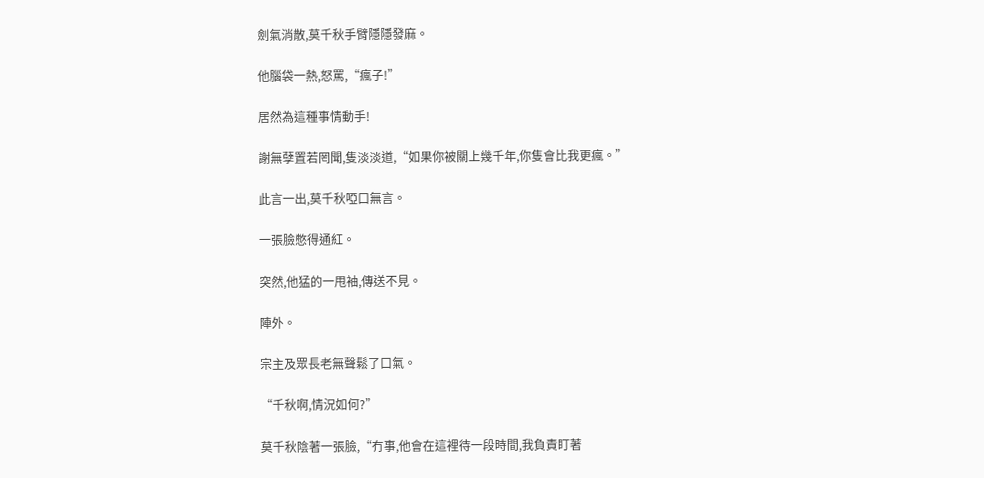劍氣消散,莫千秋手臂隱隱發麻。

他腦袋一熱,怒罵,“瘋子!”

居然為這種事情動手!

謝無孽置若罔聞,隻淡淡道,“如果你被關上幾千年,你隻會比我更瘋。”

此言一出,莫千秋啞口無言。

一張臉憋得通紅。

突然,他猛的一甩袖,傳送不見。

陣外。

宗主及眾長老無聲鬆了口氣。

“千秋啊,情況如何?”

莫千秋陰著一張臉,“冇事,他會在這裡待一段時間,我負責盯著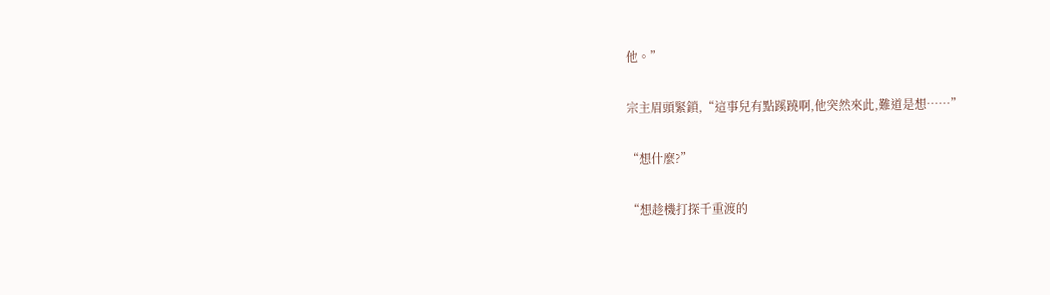他。”

宗主眉頭緊鎖,“這事兒有點蹊蹺啊,他突然來此,難道是想……”

“想什麼?”

“想趁機打探千重渡的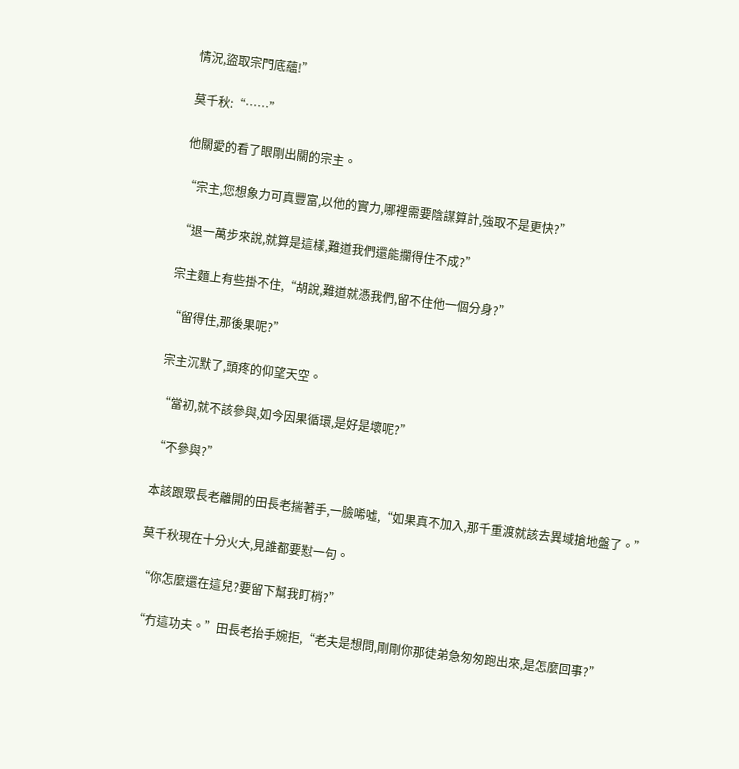情況,盜取宗門底蘊!”

莫千秋:“……”

他關愛的看了眼剛出關的宗主。

“宗主,您想象力可真豐富,以他的實力,哪裡需要陰謀算計,強取不是更快?”

“退一萬步來說,就算是這樣,難道我們還能攔得住不成?”

宗主麵上有些掛不住,“胡說,難道就憑我們,留不住他一個分身?”

“留得住,那後果呢?”

宗主沉默了,頭疼的仰望天空。

“當初,就不該參與,如今因果循環,是好是壞呢?”

“不參與?”

本該跟眾長老離開的田長老揣著手,一臉唏噓,“如果真不加入,那千重渡就該去異域搶地盤了。”

莫千秋現在十分火大,見誰都要懟一句。

“你怎麼還在這兒?要留下幫我盯梢?”

“冇這功夫。”田長老抬手婉拒,“老夫是想問,剛剛你那徒弟急匆匆跑出來,是怎麼回事?”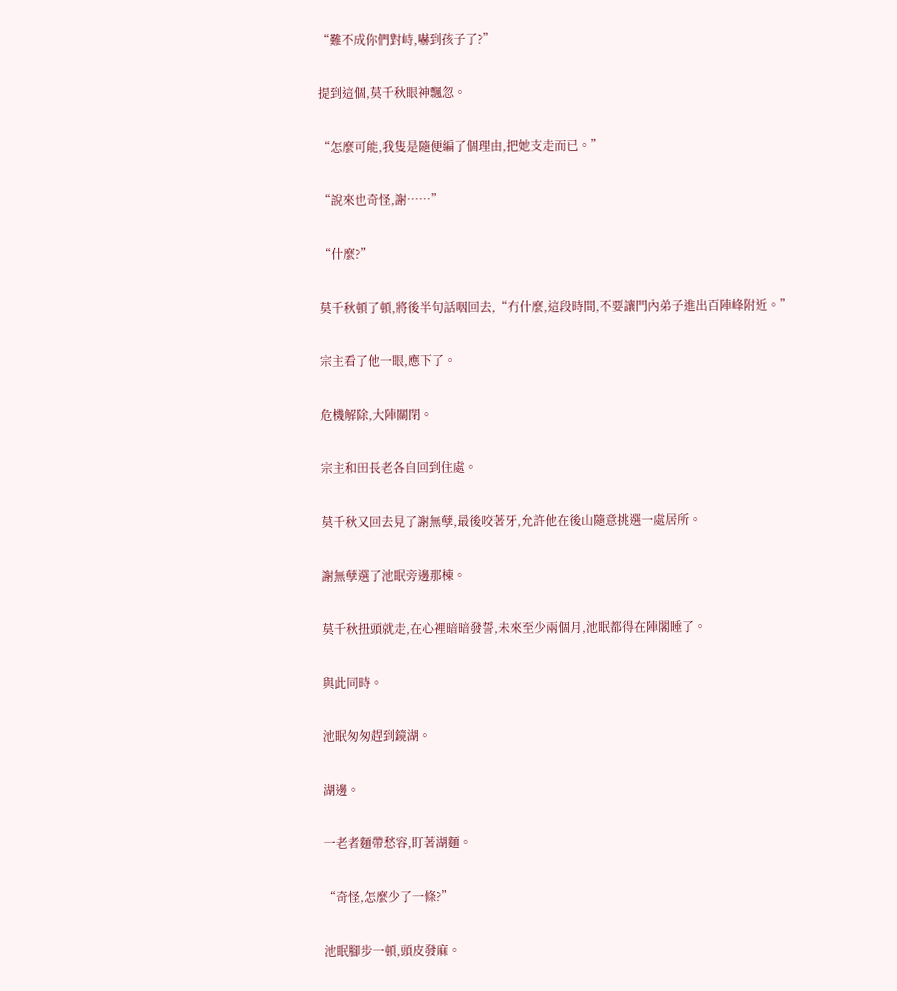“難不成你們對峙,嚇到孩子了?”

提到這個,莫千秋眼神飄忽。

“怎麼可能,我隻是隨便編了個理由,把她支走而已。”

“說來也奇怪,謝……”

“什麼?”

莫千秋頓了頓,將後半句話咽回去,“冇什麼,這段時間,不要讓門內弟子進出百陣峰附近。”

宗主看了他一眼,應下了。

危機解除,大陣關閉。

宗主和田長老各自回到住處。

莫千秋又回去見了謝無孽,最後咬著牙,允許他在後山隨意挑選一處居所。

謝無孽選了池眠旁邊那棟。

莫千秋扭頭就走,在心裡暗暗發誓,未來至少兩個月,池眠都得在陣閣睡了。

與此同時。

池眠匆匆趕到鏡湖。

湖邊。

一老者麵帶愁容,盯著湖麵。

“奇怪,怎麼少了一條?”

池眠腳步一頓,頭皮發麻。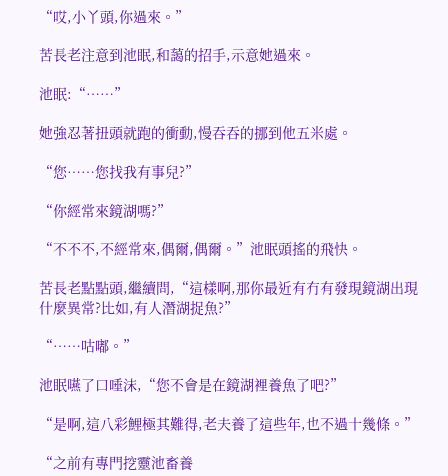“哎,小丫頭,你過來。”

苦長老注意到池眠,和藹的招手,示意她過來。

池眠:“……”

她強忍著扭頭就跑的衝動,慢吞吞的挪到他五米處。

“您……您找我有事兒?”

“你經常來鏡湖嗎?”

“不不不,不經常來,偶爾,偶爾。”池眠頭搖的飛快。

苦長老點點頭,繼續問,“這樣啊,那你最近有冇有發現鏡湖出現什麼異常?比如,有人潛湖捉魚?”

“……咕嘟。”

池眠嚥了口唾沫,“您不會是在鏡湖裡養魚了吧?”

“是啊,這八彩鯉極其難得,老夫養了這些年,也不過十幾條。”

“之前有專門挖靈池畜養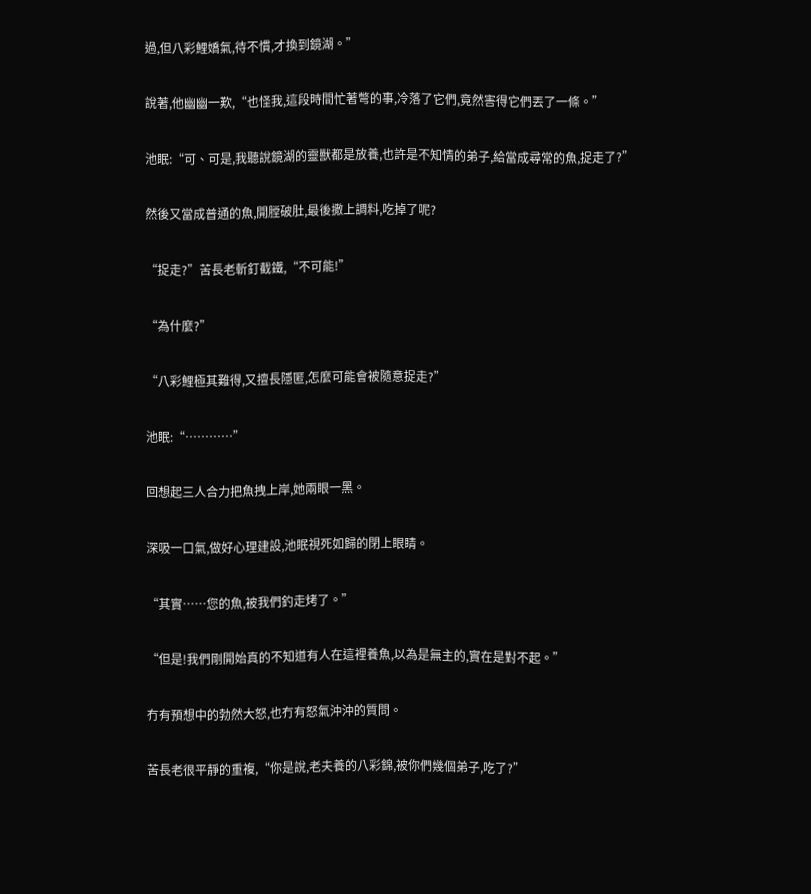過,但八彩鯉嬌氣,待不慣,才換到鏡湖。”

說著,他幽幽一歎,“也怪我,這段時間忙著彆的事,冷落了它們,竟然害得它們丟了一條。”

池眠:“可、可是,我聽說鏡湖的靈獸都是放養,也許是不知情的弟子,給當成尋常的魚,捉走了?”

然後又當成普通的魚,開膛破肚,最後撒上調料,吃掉了呢?

“捉走?”苦長老斬釘截鐵,“不可能!”

“為什麼?”

“八彩鯉極其難得,又擅長隱匿,怎麼可能會被隨意捉走?”

池眠:“…………”

回想起三人合力把魚拽上岸,她兩眼一黑。

深吸一口氣,做好心理建設,池眠視死如歸的閉上眼睛。

“其實……您的魚,被我們釣走烤了。”

“但是!我們剛開始真的不知道有人在這裡養魚,以為是無主的,實在是對不起。”

冇有預想中的勃然大怒,也冇有怒氣沖沖的質問。

苦長老很平靜的重複,“你是說,老夫養的八彩錦,被你們幾個弟子,吃了?”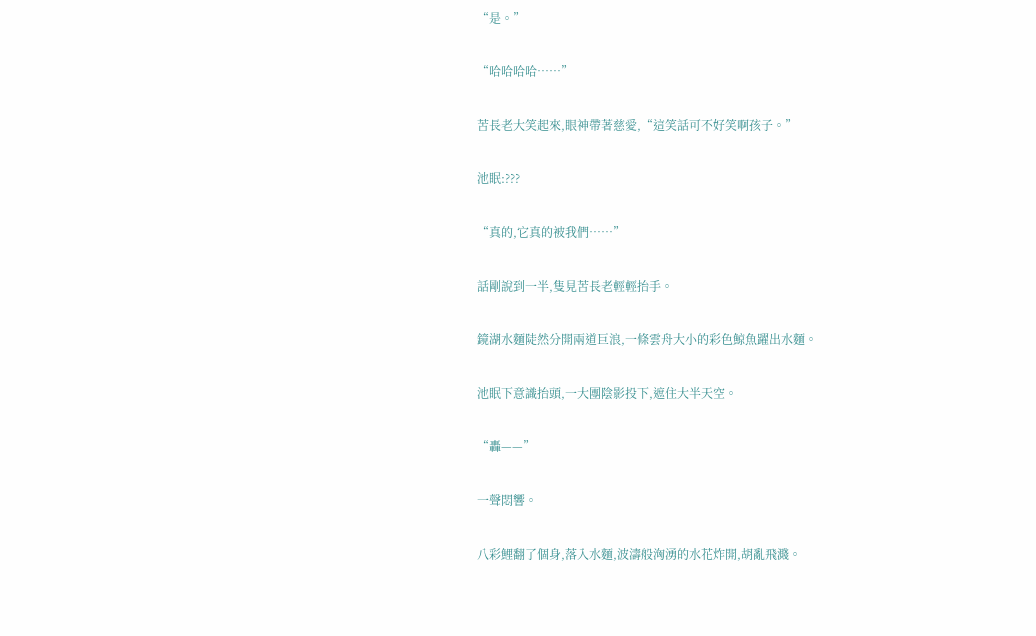“是。”

“哈哈哈哈……”

苦長老大笑起來,眼神帶著慈愛,“這笑話可不好笑啊孩子。”

池眠:???

“真的,它真的被我們……”

話剛說到一半,隻見苦長老輕輕抬手。

鏡湖水麵陡然分開兩道巨浪,一條雲舟大小的彩色鯨魚躍出水麵。

池眠下意識抬頭,一大團陰影投下,遮住大半天空。

“轟——”

一聲悶響。

八彩鯉翻了個身,落入水麵,波濤般洶湧的水花炸開,胡亂飛濺。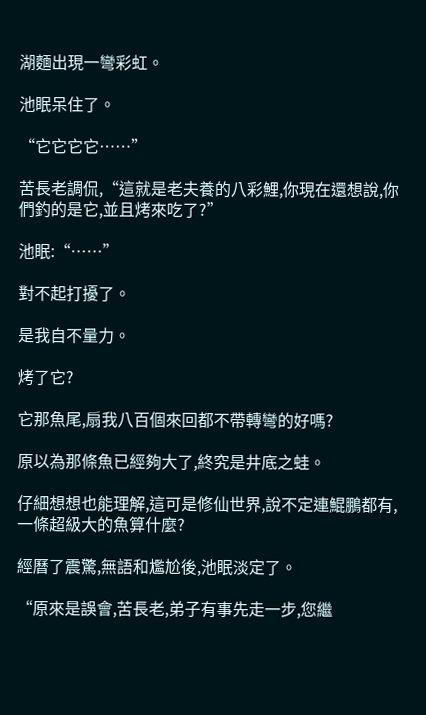湖麵出現一彎彩虹。

池眠呆住了。

“它它它它……”

苦長老調侃,“這就是老夫養的八彩鯉,你現在還想說,你們釣的是它,並且烤來吃了?”

池眠:“……”

對不起打擾了。

是我自不量力。

烤了它?

它那魚尾,扇我八百個來回都不帶轉彎的好嗎?

原以為那條魚已經夠大了,終究是井底之蛙。

仔細想想也能理解,這可是修仙世界,說不定連鯤鵬都有,一條超級大的魚算什麼?

經曆了震驚,無語和尷尬後,池眠淡定了。

“原來是誤會,苦長老,弟子有事先走一步,您繼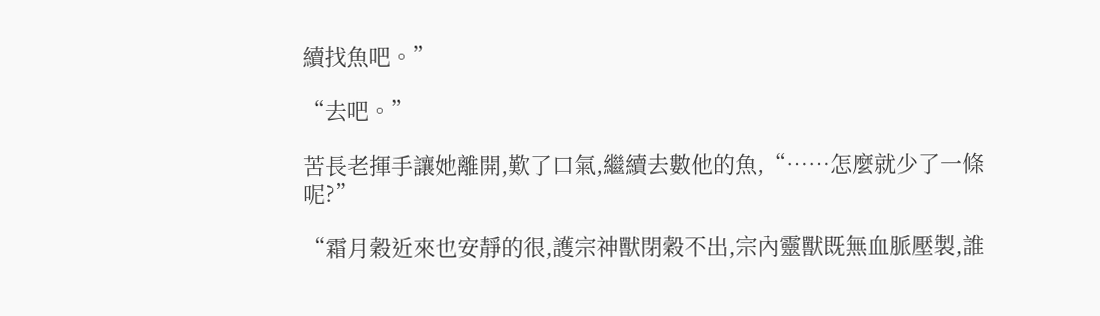續找魚吧。”

“去吧。”

苦長老揮手讓她離開,歎了口氣,繼續去數他的魚,“……怎麼就少了一條呢?”

“霜月穀近來也安靜的很,護宗神獸閉穀不出,宗內靈獸既無血脈壓製,誰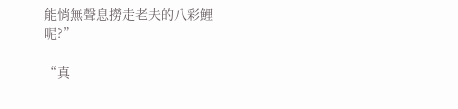能悄無聲息撈走老夫的八彩鯉呢?”

“真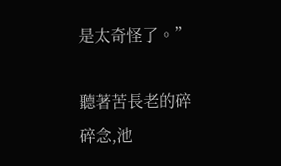是太奇怪了。”

聽著苦長老的碎碎念,池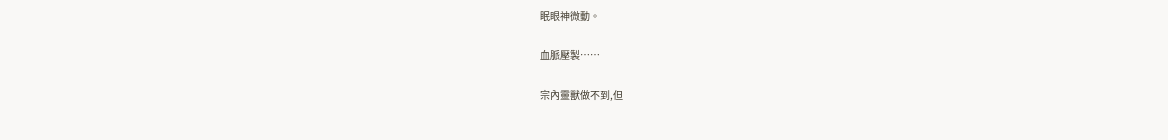眠眼神微動。

血脈壓製……

宗內靈獸做不到,但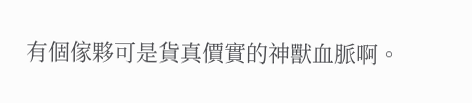有個傢夥可是貨真價實的神獸血脈啊。